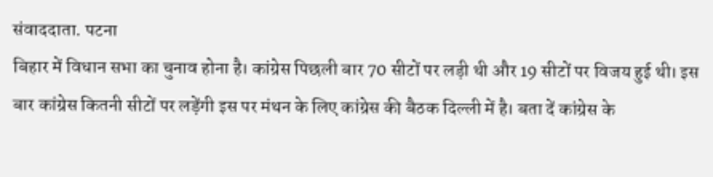संवाददाता. पटना
बिहार में विधान सभा का चुनाव होना है। कांग्रेस पिछली बार 70 सीटों पर लड़ी थी और 19 सीटों पर विजय हुई थी। इस बार कांग्रेस कितनी सीटों पर लड़ेंगी इस पर मंथन के लिए कांग्रेस की बैठक दिल्ली में है। बता दें कांग्रेस के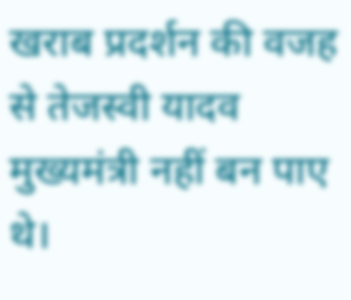खराब प्रदर्शन की वजह से तेजस्वी यादव मुख्यमंत्री नहीं बन पाए थे।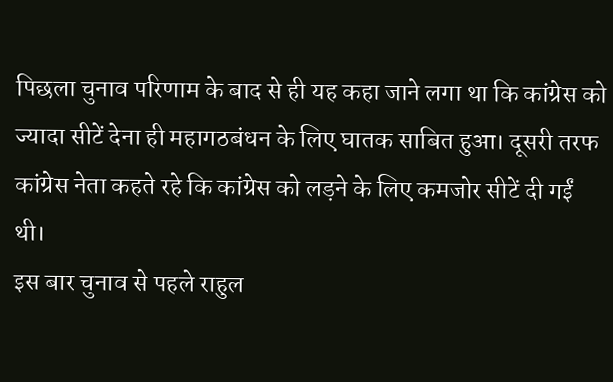पिछला चुनाव परिणाम के बाद से ही यह कहा जाने लगा था कि कांग्रेस को ज्यादा सीटें देना ही महागठबंधन के लिए घातक साबित हुआ। दूसरी तरफ कांग्रेस नेता कहते रहे कि कांग्रेस को लड़ने के लिए कमजोर सीटें दी गईं थी।
इस बार चुनाव से पहले राहुल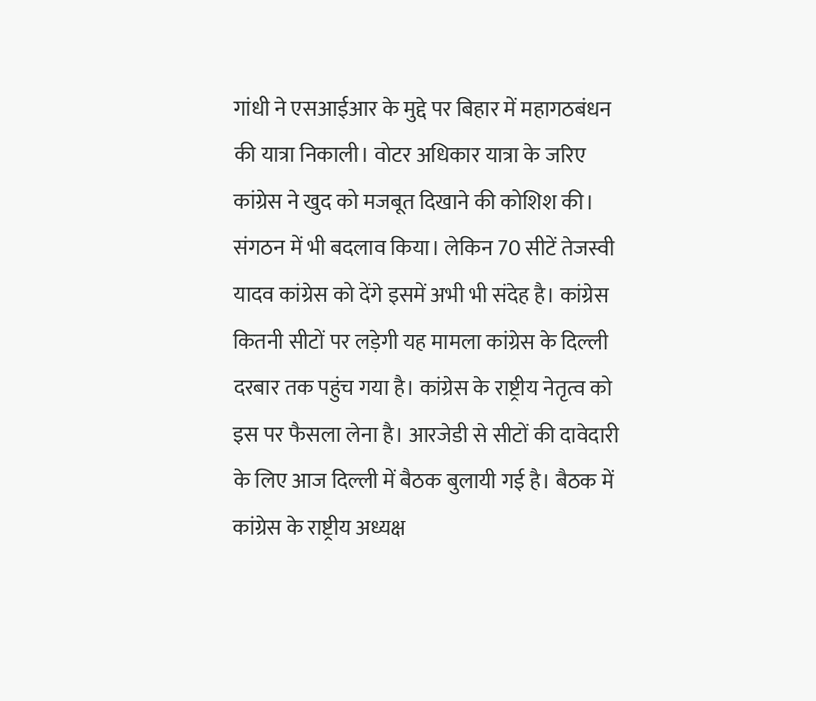गांधी ने एसआईआर के मुद्दे पर बिहार में महागठबंधन की यात्रा निकाली। वोटर अधिकार यात्रा के जरिए कांग्रेस ने खुद को मजबूत दिखाने की कोशिश की। संगठन में भी बदलाव किया। लेकिन 70 सीटें तेजस्वी यादव कांग्रेस को देंगे इसमें अभी भी संदेह है। कांग्रेस कितनी सीटों पर लड़ेगी यह मामला कांग्रेस के दिल्ली दरबार तक पहुंच गया है। कांग्रेस के राष्ट्रीय नेतृत्व को इस पर फैसला लेना है। आरजेडी से सीटों की दावेदारी के लिए आज दिल्ली में बैठक बुलायी गई है। बैठक में कांग्रेस के राष्ट्रीय अध्यक्ष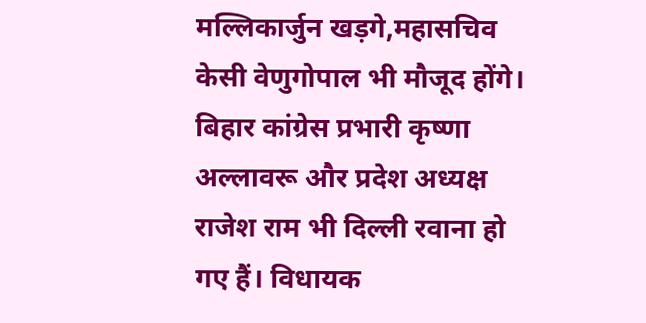मल्लिकार्जुन खड़गे,महासचिव केसी वेणुगोपाल भी मौजूद होंगे। बिहार कांग्रेस प्रभारी कृष्णा अल्लावरू और प्रदेश अध्यक्ष राजेश राम भी दिल्ली रवाना हो गए हैं। विधायक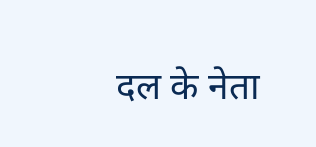दल के नेता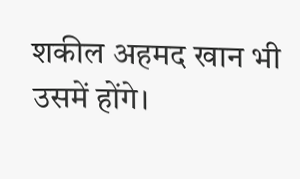शकील अहमद खान भी उसमें होंगे।